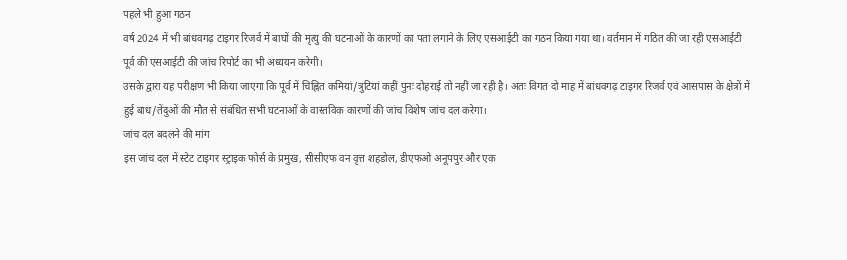पहले भी हुआ गठन
वर्ष 2024 में भी बांधवगढ़ टाइगर रिजर्व में बाघों की मृत्यु की घटनाओं के कारणों का पता लगाने के लिए एसआईटी का गठन किया गया था। वर्तमान में गठित की जा रही एसआईटी पूर्व की एसआईटी की जांच रिपोर्ट का भी अध्ययन करेगी।
उसके द्वारा यह परीक्षण भी किया जाएगा कि पूर्व में चिह्नित कमियां/त्रुटियां कहीं पुनः दोहराई तो नहीं जा रही है। अतः विगत दो माह में बांधवगढ़ टाइगर रिजर्व एवं आसपास के क्षेत्रों में हुई बाध/तेंदुओं की मौत से संबंधित सभी घटनाओं के वास्तविक कारणों की जांच विशेष जांच दल करेगा।
जांच दल बदलने की मांग
इस जांच दल में स्टेट टाइगर स्ट्राइक फोर्स के प्रमुख, सीसीएफ वन वृत्त शहडोल, डीएफओ अनूपपुर और एक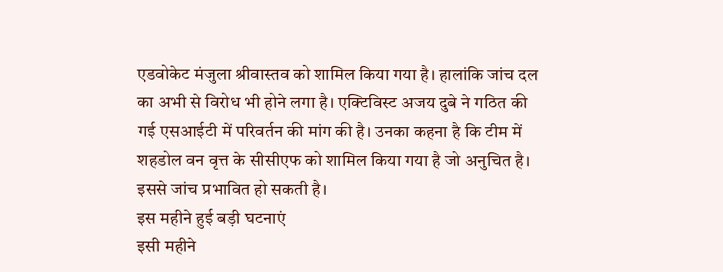एडवोकेट मंजुला श्रीवास्तव को शामिल किया गया है। हालांकि जांच दल का अभी से विरोध भी होने लगा है। एक्टिविस्ट अजय दुबे ने गठित की गई एसआईटी में परिवर्तन की मांग की है। उनका कहना है कि टीम में शहडोल वन वृत्त के सीसीएफ को शामिल किया गया है जो अनुचित है। इससे जांच प्रभावित हो सकती है।
इस महीने हुई बड़ी घटनाएं
इसी महीने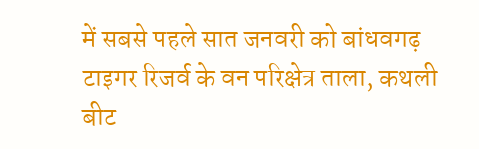में सबसे पहले सात जनवरी को बांधवगढ़ टाइगर रिजर्व के वन परिक्षेत्र ताला, कथली बीट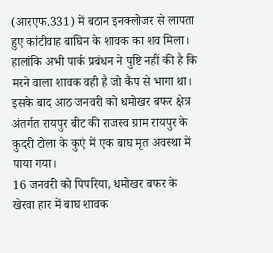(आरएफ.331) में बठान इनक्लोजर से लापता हुए कांटीवाह बाघिन के शावक का शव मिला। हालांकि अभी पार्क प्रबंधन ने पुष्टि नहीं की है कि मरने वाला शावक वही है जो कैंप से भागा था। इसके बाद आठ जनवरी को धमोखर बफर क्षेत्र अंतर्गत रायपुर बीट की राजस्व ग्राम रायपुर के कुदरी टोला के कुएं में एक बाघ मृत अवस्था में पाया गया।
16 जनवरी को पिपरिया, धमोखर बफर के खेरवा हार में बाघ शावक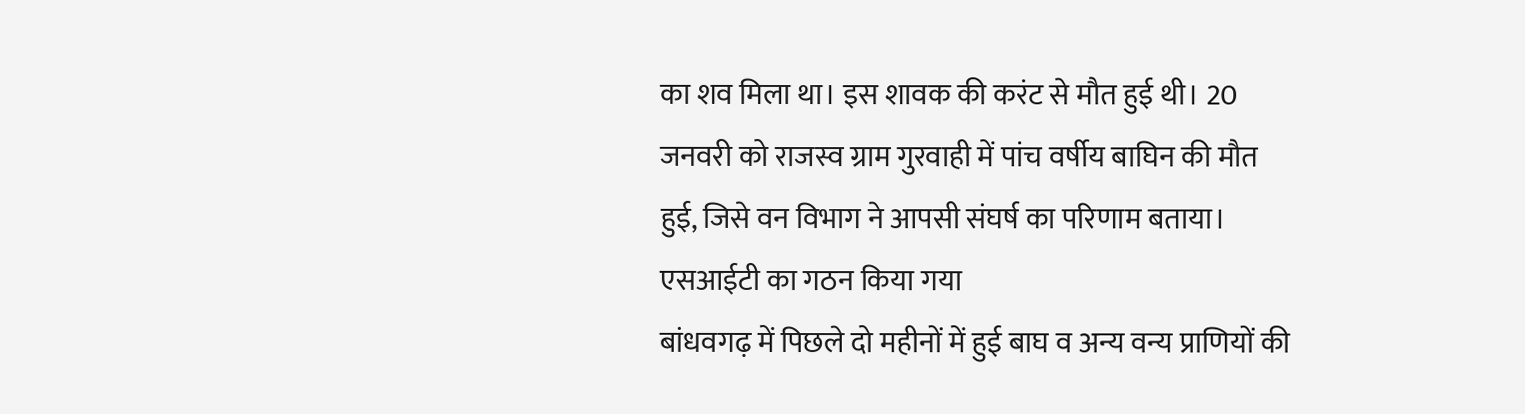का शव मिला था। इस शावक की करंट से मौत हुई थी। 20 जनवरी को राजस्व ग्राम गुरवाही में पांच वर्षीय बाघिन की मौत हुई, जिसे वन विभाग ने आपसी संघर्ष का परिणाम बताया।
एसआईटी का गठन किया गया
बांधवगढ़ में पिछले दो महीनों में हुई बाघ व अन्य वन्य प्राणियों की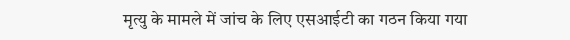मृत्यु के मामले में जांच के लिए एसआईटी का गठन किया गया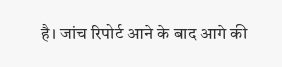है। जांच रिपोर्ट आने के बाद आगे की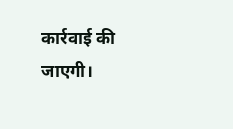कार्रवाई की जाएगी।